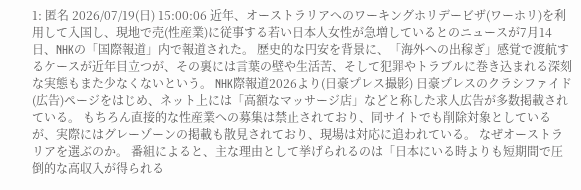1: 匿名 2026/07/19(日) 15:00:06 近年、オーストラリアへのワーキングホリデービザ(ワーホリ)を利用して入国し、現地で売(性産業)に従事する若い日本人女性が急増しているとのニュースが7月14日、NHKの「国際報道」内で報道された。 歴史的な円安を背景に、「海外への出稼ぎ」感覚で渡航するケースが近年目立つが、その裏には言葉の壁や生活苦、そして犯罪やトラブルに巻き込まれる深刻な実態もまた少なくないという。 NHK際報道2026より(日豪プレス撮影) 日豪プレスのクラシファイド(広告)ページをはじめ、ネット上には「高額なマッサージ店」などと称した求人広告が多数掲載されている。 もちろん直接的な性産業への募集は禁止されており、同サイトでも削除対象としているが、実際にはグレーゾーンの掲載も散見されており、現場は対応に追われている。 なぜオーストラリアを選ぶのか。 番組によると、主な理由として挙げられるのは「日本にいる時よりも短期間で圧倒的な高収入が得られる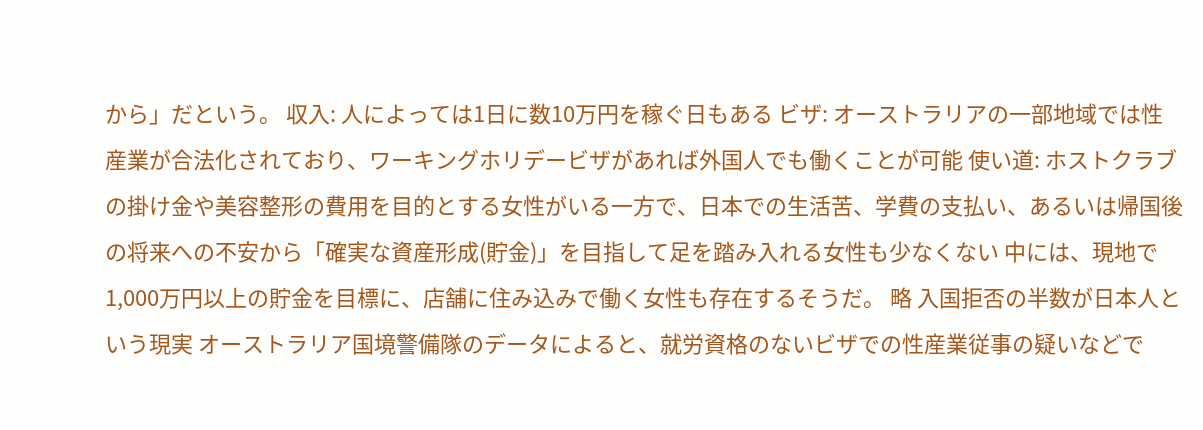から」だという。 収入: 人によっては1日に数10万円を稼ぐ日もある ビザ: オーストラリアの一部地域では性産業が合法化されており、ワーキングホリデービザがあれば外国人でも働くことが可能 使い道: ホストクラブの掛け金や美容整形の費用を目的とする女性がいる一方で、日本での生活苦、学費の支払い、あるいは帰国後の将来への不安から「確実な資産形成(貯金)」を目指して足を踏み入れる女性も少なくない 中には、現地で1,000万円以上の貯金を目標に、店舗に住み込みで働く女性も存在するそうだ。 略 入国拒否の半数が日本人という現実 オーストラリア国境警備隊のデータによると、就労資格のないビザでの性産業従事の疑いなどで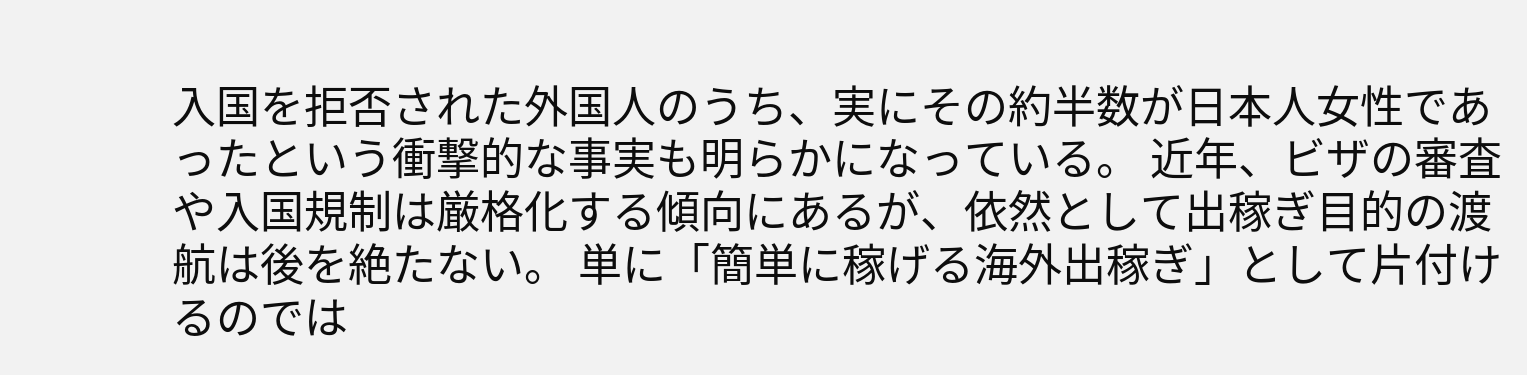入国を拒否された外国人のうち、実にその約半数が日本人女性であったという衝撃的な事実も明らかになっている。 近年、ビザの審査や入国規制は厳格化する傾向にあるが、依然として出稼ぎ目的の渡航は後を絶たない。 単に「簡単に稼げる海外出稼ぎ」として片付けるのでは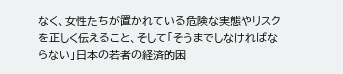なく、女性たちが置かれている危険な実態やリスクを正しく伝えること、そして「そうまでしなければならない」日本の若者の経済的困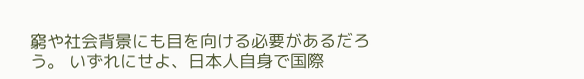窮や社会背景にも目を向ける必要があるだろう。 いずれにせよ、日本人自身で国際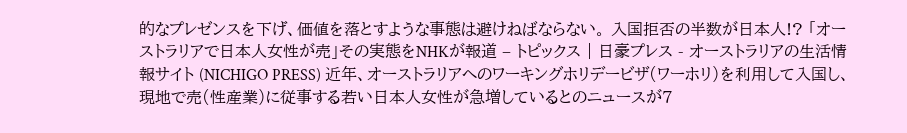的なプレゼンスを下げ、価値を落とすような事態は避けねばならない。 入国拒否の半数が日本人!? 「オーストラリアで日本人女性が売」その実態をNHKが報道 – トピックス | 日豪プレス - オーストラリアの生活情報サイト (NICHIGO PRESS) 近年、オーストラリアへのワーキングホリデービザ(ワーホリ)を利用して入国し、現地で売(性産業)に従事する若い日本人女性が急増しているとのニュースが7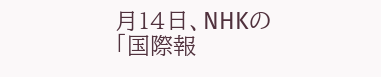月14日、NHKの「国際報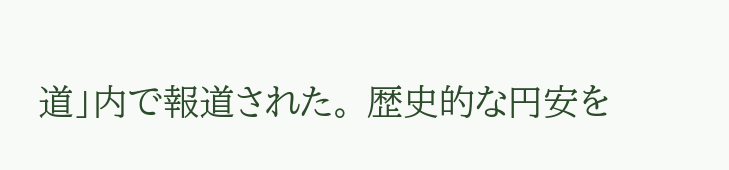道」内で報道された。 歴史的な円安を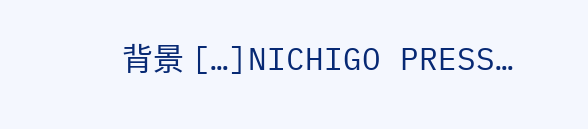背景 […]NICHIGO PRESS…